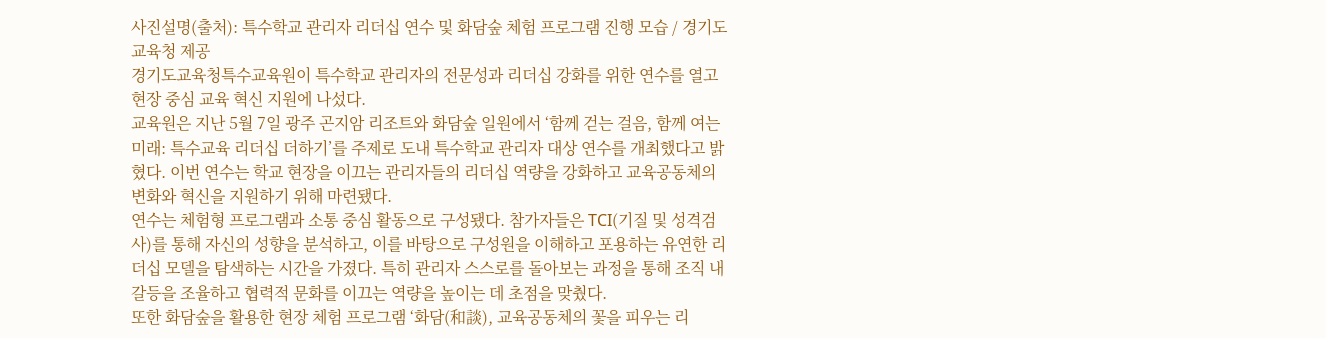사진설명(출처): 특수학교 관리자 리더십 연수 및 화담숲 체험 프로그램 진행 모습 / 경기도교육청 제공
경기도교육청특수교육원이 특수학교 관리자의 전문성과 리더십 강화를 위한 연수를 열고 현장 중심 교육 혁신 지원에 나섰다.
교육원은 지난 5월 7일 광주 곤지암 리조트와 화담숲 일원에서 ‘함께 걷는 걸음, 함께 여는 미래: 특수교육 리더십 더하기’를 주제로 도내 특수학교 관리자 대상 연수를 개최했다고 밝혔다. 이번 연수는 학교 현장을 이끄는 관리자들의 리더십 역량을 강화하고 교육공동체의 변화와 혁신을 지원하기 위해 마련됐다.
연수는 체험형 프로그램과 소통 중심 활동으로 구성됐다. 참가자들은 TCI(기질 및 성격검사)를 통해 자신의 성향을 분석하고, 이를 바탕으로 구성원을 이해하고 포용하는 유연한 리더십 모델을 탐색하는 시간을 가졌다. 특히 관리자 스스로를 돌아보는 과정을 통해 조직 내 갈등을 조율하고 협력적 문화를 이끄는 역량을 높이는 데 초점을 맞췄다.
또한 화담숲을 활용한 현장 체험 프로그램 ‘화담(和談), 교육공동체의 꽃을 피우는 리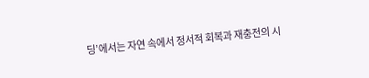딩’에서는 자연 속에서 정서적 회복과 재충전의 시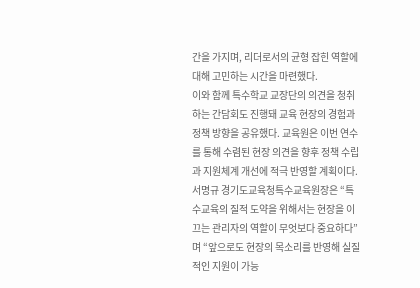간을 가지며, 리더로서의 균형 잡힌 역할에 대해 고민하는 시간을 마련했다.
이와 함께 특수학교 교장단의 의견을 청취하는 간담회도 진행돼 교육 현장의 경험과 정책 방향을 공유했다. 교육원은 이번 연수를 통해 수렴된 현장 의견을 향후 정책 수립과 지원체계 개선에 적극 반영할 계획이다.
서명규 경기도교육청특수교육원장은 “특수교육의 질적 도약을 위해서는 현장을 이끄는 관리자의 역할이 무엇보다 중요하다”며 “앞으로도 현장의 목소리를 반영해 실질적인 지원이 가능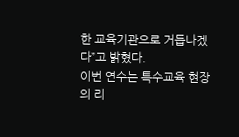한 교육기관으로 거듭나겠다”고 밝혔다.
이번 연수는 특수교육 현장의 리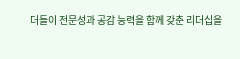더들이 전문성과 공감 능력을 함께 갖춘 리더십을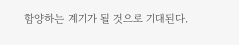함양하는 계기가 될 것으로 기대된다.